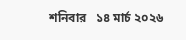শনিবার   ১৪ মার্চ ২০২৬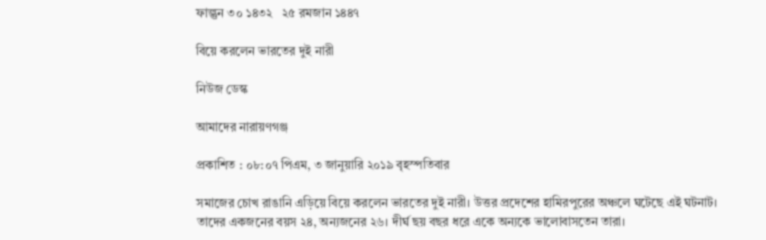ফাল্গুন ৩০ ১৪৩২   ২৫ রমজান ১৪৪৭

বিয়ে করলেন ভারতের দুই নারী

নিউজ ডেস্ক

আমাদের নারায়ণগঞ্জ

প্রকাশিত : ০৮:০৭ পিএম, ৩ জানুয়ারি ২০১৯ বৃহস্পতিবার

সমাজের চোখ রাঙানি এড়িয়ে বিয়ে করলেন ভারতের দুই নারী। উত্তর প্রদেশের হামিরপুরের অঞ্চলে ঘটেছে এই ঘটনাট। তাদের একজনের বয়স ২৪, অন্যজনের ২৬। দীর্ঘ ছয় বছর ধরে একে অন্যকে ভালোবাসতেন তারা।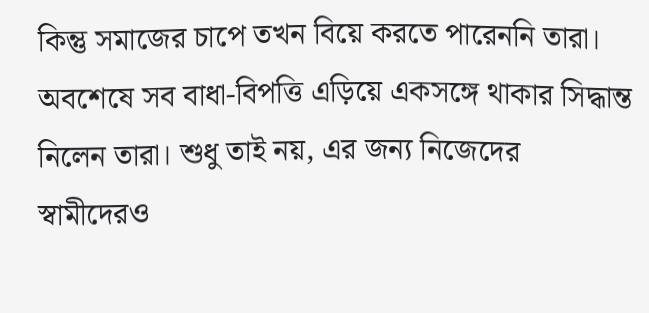কিন্তু সমাজের চাপে তখন বিয়ে করতে পারেননি তারা। অবশেষে সব বাধা-বিপত্তি এড়িয়ে একসঙ্গে থাকার সিদ্ধান্ত নিলেন তারা। শুধু তাই নয়, এর জন্য নিজেদের স্বামীদেরও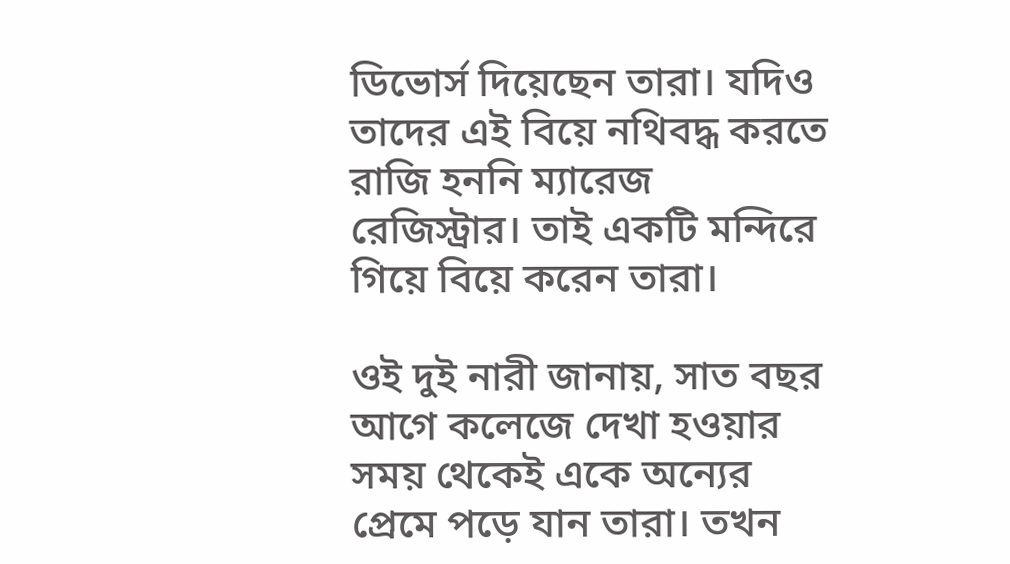ডিভোর্স দিয়েছেন তারা। যদিও তাদের এই বিয়ে নথিবদ্ধ করতে রাজি হননি ম্যারেজ রেজিস্ট্রার। তাই একটি মন্দিরে গিয়ে বিয়ে করেন তারা।

ওই দুই নারী জানায়, সাত বছর আগে কলেজে দেখা হওয়ার সময় থেকেই একে অন্যের প্রেমে পড়ে যান তারা। তখন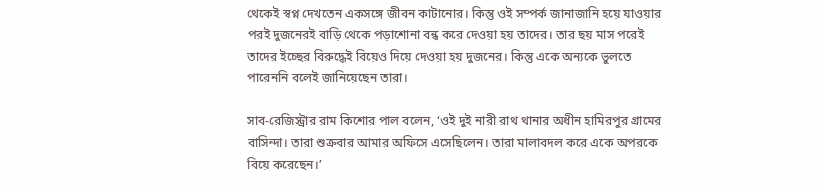থেকেই স্বপ্ন দেখতেন একসঙ্গে জীবন কাটানোর। কিন্তু ওই সম্পর্ক জানাজানি হয়ে যাওয়ার পরই দুজনেরই বাড়ি থেকে পড়াশোনা বন্ধ করে দেওয়া হয় তাদের। তার ছয় মাস পরেই তাদের ইচ্ছের বিরুদ্ধেই বিয়েও দিয়ে দেওয়া হয় দুজনের। কিন্তু একে অন্যকে ভুলতে পারেননি বলেই জানিয়েছেন তারা।

সাব-রেজিস্ট্রার রাম কিশোর পাল বলেন, ‘ওই দুই নারী রাথ থানার অধীন হামিরপুর গ্রামের বাসিন্দা। তারা শুক্রবার আমার অফিসে এসেছিলেন। তারা মালাবদল করে একে অপরকে বিয়ে করেছেন।’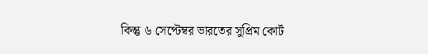কিন্তু ৬ সেপ্টেম্বর ভারতের সুপ্রিম কোর্ট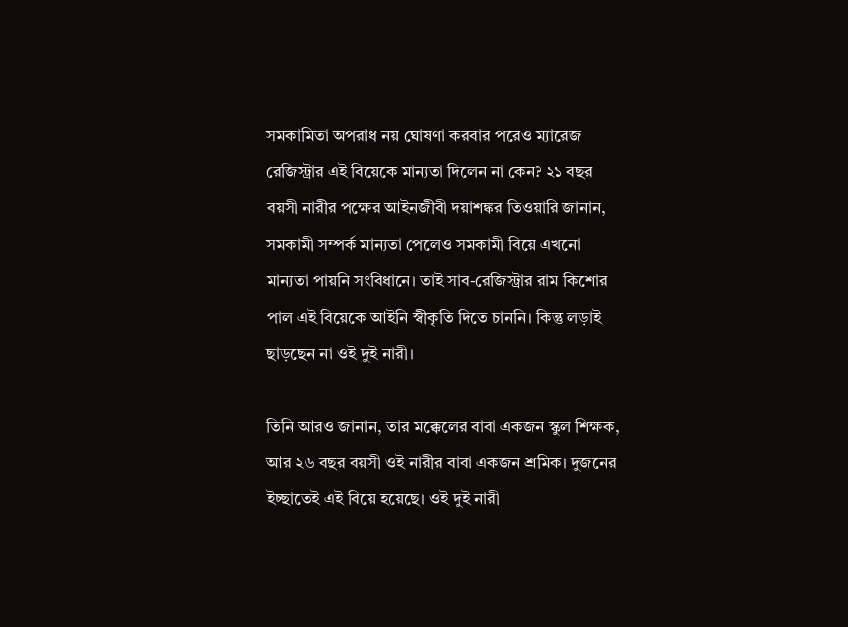সমকামিতা অপরাধ নয় ঘোষণা করবার পরেও ম্যারেজ রেজিস্ট্রার এই বিয়েকে মান্যতা দিলেন না কেন? ২১ বছর বয়সী নারীর পক্ষের আইনজীবী দয়াশঙ্কর তিওয়ারি জানান, সমকামী সম্পর্ক মান্যতা পেলেও সমকামী বিয়ে এখনো মান্যতা পায়নি সংবিধানে। তাই সাব-রেজিস্ট্রার রাম কিশোর পাল এই বিয়েকে আইনি স্বীকৃতি দিতে চাননি। কিন্তু লড়াই ছাড়ছেন না ওই দুই নারী।

তিনি আরও জানান, তার মক্কেলের বাবা একজন স্কুল শিক্ষক, আর ২৬ বছর বয়সী ওই নারীর বাবা একজন শ্রমিক। দুজনের ইচ্ছাতেই এই বিয়ে হয়েছে। ওই দুই নারী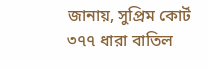জানায়, সুপ্রিম কোর্ট ৩৭৭ ধারা বাতিল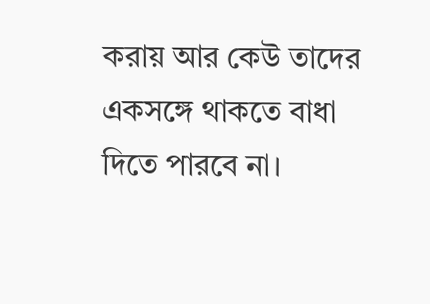করায় আর কেউ তাদের একসঙ্গে থাকতে বাধা দিতে পারবে না।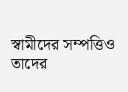স্বামীদের সম্পত্তিও তাদের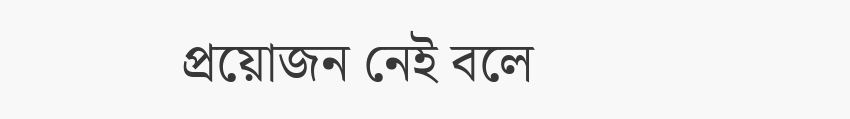প্রয়োজন নেই বলে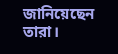জানিয়েছেন তারা।